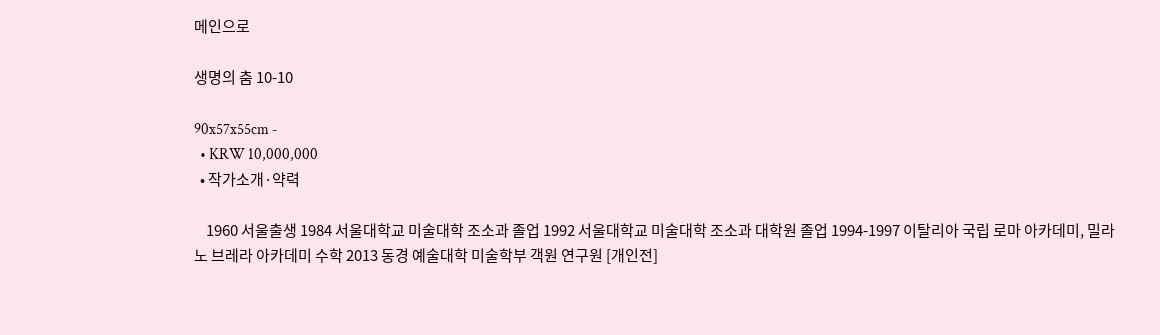메인으로

생명의 춤 10-10

90x57x55cm -
  • KRW 10,000,000
  • 작가소개·약력

    1960 서울출생 1984 서울대학교 미술대학 조소과 졸업 1992 서울대학교 미술대학 조소과 대학원 졸업 1994-1997 이탈리아 국립 로마 아카데미, 밀라노 브레라 아카데미 수학 2013 동경 예술대학 미술학부 객원 연구원 [개인전]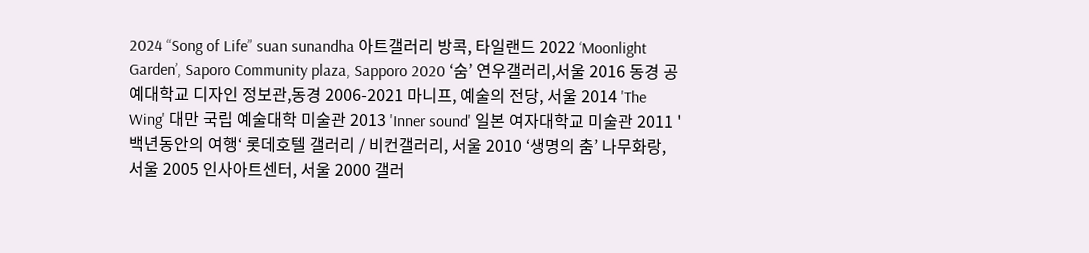2024 “Song of Life” suan sunandha 아트갤러리 방콕, 타일랜드 2022 ‘Moonlight Garden’, Saporo Community plaza, Sapporo 2020 ‘숨’ 연우갤러리,서울 2016 동경 공예대학교 디자인 정보관,동경 2006-2021 마니프, 예술의 전당, 서울 2014 'The Wing' 대만 국립 예술대학 미술관 2013 'Inner sound' 일본 여자대학교 미술관 2011 '백년동안의 여행‘ 롯데호텔 갤러리 / 비컨갤러리, 서울 2010 ‘생명의 춤’ 나무화랑, 서울 2005 인사아트센터, 서울 2000 갤러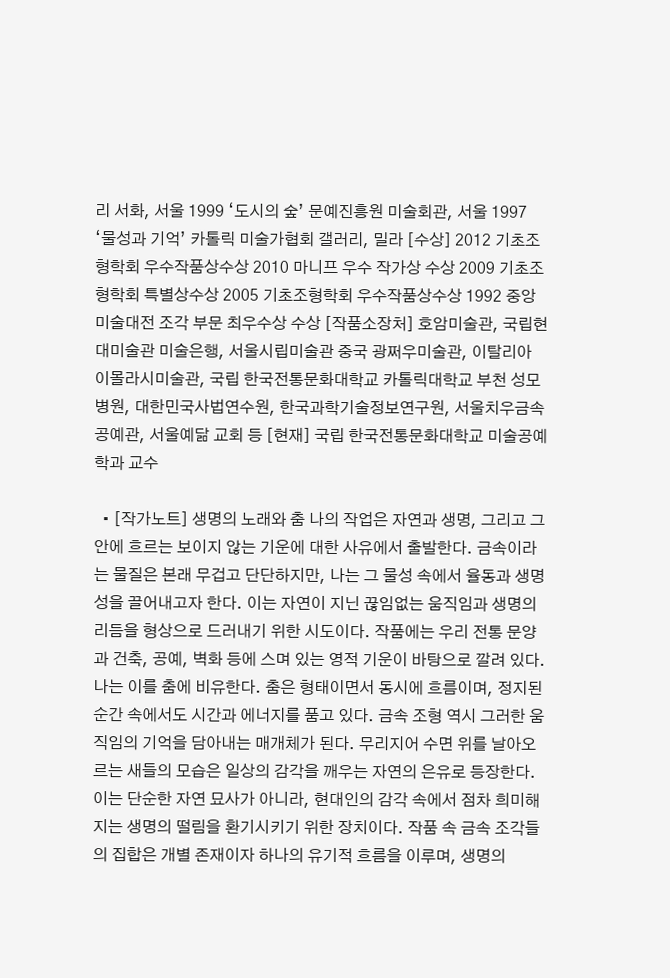리 서화, 서울 1999 ‘도시의 숲’ 문예진흥원 미술회관, 서울 1997 ‘물성과 기억’ 카톨릭 미술가협회 갤러리, 밀라 [수상] 2012 기초조형학회 우수작품상수상 2010 마니프 우수 작가상 수상 2009 기초조형학회 특별상수상 2005 기초조형학회 우수작품상수상 1992 중앙 미술대전 조각 부문 최우수상 수상 [작품소장처] 호암미술관, 국립현대미술관 미술은행, 서울시립미술관 중국 광쩌우미술관, 이탈리아 이몰라시미술관, 국립 한국전통문화대학교 카톨릭대학교 부천 성모병원, 대한민국사법연수원, 한국과학기술정보연구원, 서울치우금속공예관, 서울예닮 교회 등 [현재] 국립 한국전통문화대학교 미술공예학과 교수

  • [작가노트] 생명의 노래와 춤 나의 작업은 자연과 생명, 그리고 그 안에 흐르는 보이지 않는 기운에 대한 사유에서 출발한다. 금속이라는 물질은 본래 무겁고 단단하지만, 나는 그 물성 속에서 율동과 생명성을 끌어내고자 한다. 이는 자연이 지닌 끊임없는 움직임과 생명의 리듬을 형상으로 드러내기 위한 시도이다. 작품에는 우리 전통 문양과 건축, 공예, 벽화 등에 스며 있는 영적 기운이 바탕으로 깔려 있다. 나는 이를 춤에 비유한다. 춤은 형태이면서 동시에 흐름이며, 정지된 순간 속에서도 시간과 에너지를 품고 있다. 금속 조형 역시 그러한 움직임의 기억을 담아내는 매개체가 된다. 무리지어 수면 위를 날아오르는 새들의 모습은 일상의 감각을 깨우는 자연의 은유로 등장한다. 이는 단순한 자연 묘사가 아니라, 현대인의 감각 속에서 점차 희미해지는 생명의 떨림을 환기시키기 위한 장치이다. 작품 속 금속 조각들의 집합은 개별 존재이자 하나의 유기적 흐름을 이루며, 생명의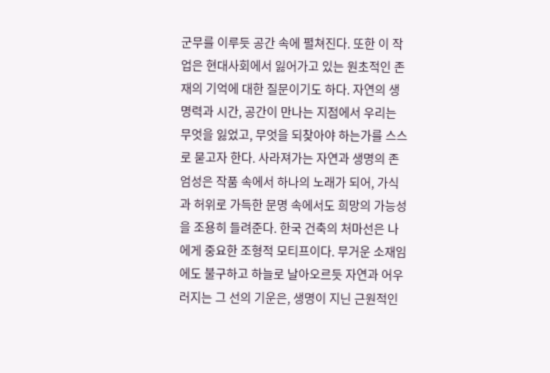군무를 이루듯 공간 속에 펼쳐진다. 또한 이 작업은 현대사회에서 잃어가고 있는 원초적인 존재의 기억에 대한 질문이기도 하다. 자연의 생명력과 시간, 공간이 만나는 지점에서 우리는 무엇을 잃었고, 무엇을 되찾아야 하는가를 스스로 묻고자 한다. 사라져가는 자연과 생명의 존엄성은 작품 속에서 하나의 노래가 되어, 가식과 허위로 가득한 문명 속에서도 희망의 가능성을 조용히 들려준다. 한국 건축의 처마선은 나에게 중요한 조형적 모티프이다. 무거운 소재임에도 불구하고 하늘로 날아오르듯 자연과 어우러지는 그 선의 기운은, 생명이 지닌 근원적인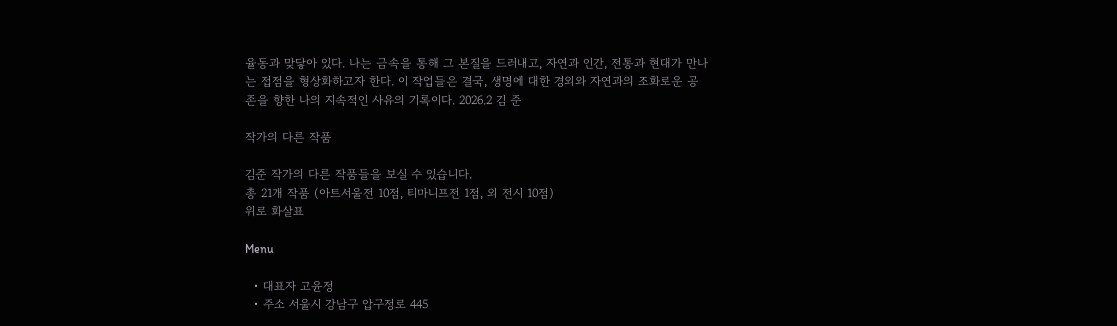율동과 맞닿아 있다. 나는 금속을 통해 그 본질을 드러내고, 자연과 인간, 전통과 현대가 만나는 접점을 형상화하고자 한다. 이 작업들은 결국, 생명에 대한 경외와 자연과의 조화로운 공존을 향한 나의 지속적인 사유의 기록이다. 2026.2 김 준

작가의 다른 작품

김준 작가의 다른 작품들을 보실 수 있습니다.
총 21개 작품 (아트서울전 10점, 티마니프전 1점, 외 전시 10점)
위로 화살표

Menu

  • 대표자 고윤정
  • 주소 서울시 강남구 압구정로 445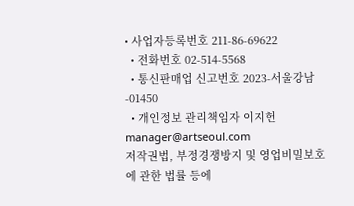• 사업자등록번호 211-86-69622
  • 전화번호 02-514-5568
  • 통신판매업 신고번호 2023-서울강남-01450
  • 개인정보 관리책임자 이지헌 manager@artseoul.com
저작권법, 부정경쟁방지 및 영업비밀보호에 관한 법률 등에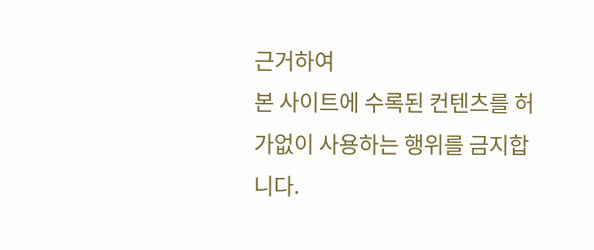근거하여
본 사이트에 수록된 컨텐츠를 허가없이 사용하는 행위를 금지합니다.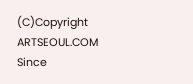(C)Copyright ARTSEOUL.COM
Since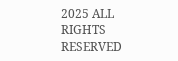2025 ALL RIGHTS RESERVED